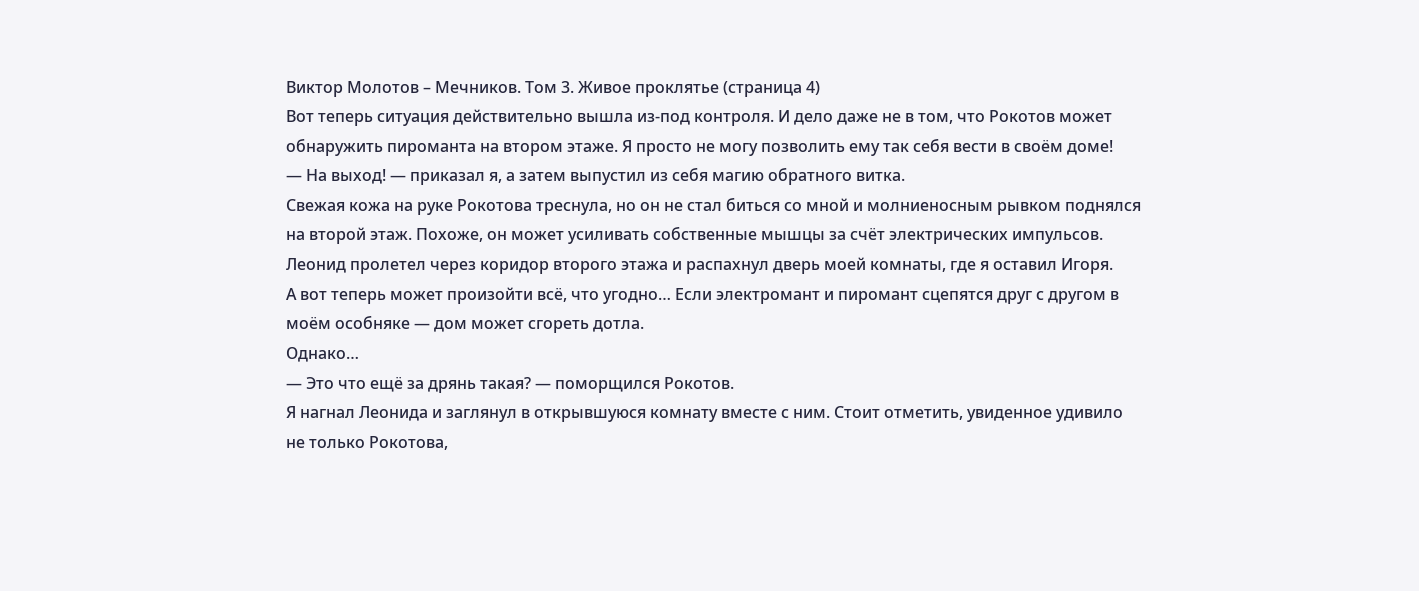Виктор Молотов – Мечников. Том 3. Живое проклятье (страница 4)
Вот теперь ситуация действительно вышла из-под контроля. И дело даже не в том, что Рокотов может обнаружить пироманта на втором этаже. Я просто не могу позволить ему так себя вести в своём доме!
— На выход! — приказал я, а затем выпустил из себя магию обратного витка.
Свежая кожа на руке Рокотова треснула, но он не стал биться со мной и молниеносным рывком поднялся на второй этаж. Похоже, он может усиливать собственные мышцы за счёт электрических импульсов.
Леонид пролетел через коридор второго этажа и распахнул дверь моей комнаты, где я оставил Игоря.
А вот теперь может произойти всё, что угодно… Если электромант и пиромант сцепятся друг с другом в моём особняке — дом может сгореть дотла.
Однако…
— Это что ещё за дрянь такая? — поморщился Рокотов.
Я нагнал Леонида и заглянул в открывшуюся комнату вместе с ним. Стоит отметить, увиденное удивило не только Рокотова,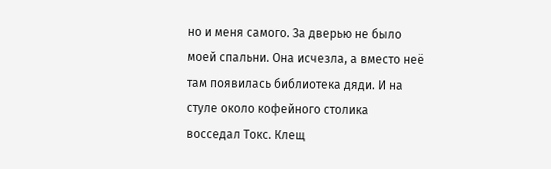но и меня самого. За дверью не было моей спальни. Она исчезла, а вместо неё там появилась библиотека дяди. И на стуле около кофейного столика восседал Токс. Клещ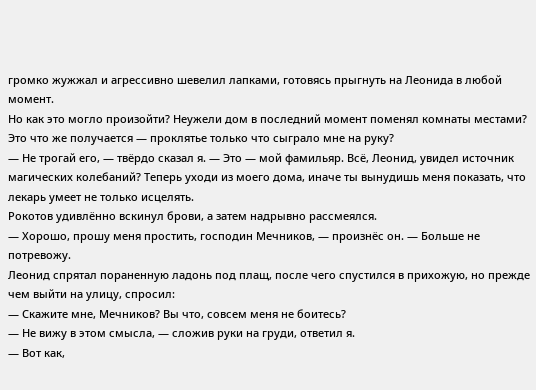громко жужжал и агрессивно шевелил лапками, готовясь прыгнуть на Леонида в любой момент.
Но как это могло произойти? Неужели дом в последний момент поменял комнаты местами? Это что же получается — проклятье только что сыграло мне на руку?
— Не трогай его, — твёрдо сказал я. — Это — мой фамильяр. Всё, Леонид, увидел источник магических колебаний? Теперь уходи из моего дома, иначе ты вынудишь меня показать, что лекарь умеет не только исцелять.
Рокотов удивлённо вскинул брови, а затем надрывно рассмеялся.
— Хорошо, прошу меня простить, господин Мечников, — произнёс он. — Больше не потревожу.
Леонид спрятал пораненную ладонь под плащ, после чего спустился в прихожую, но прежде чем выйти на улицу, спросил:
— Скажите мне, Мечников? Вы что, совсем меня не боитесь?
— Не вижу в этом смысла, — сложив руки на груди, ответил я.
— Вот как,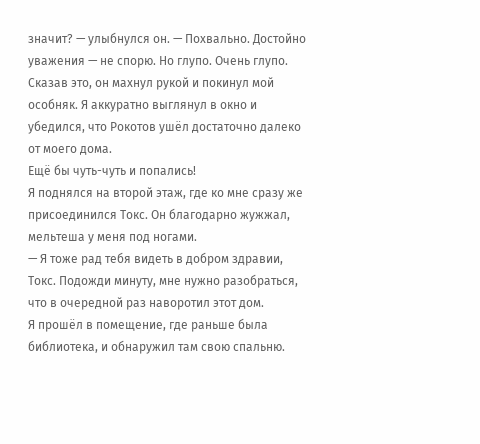значит? — улыбнулся он. — Похвально. Достойно уважения — не спорю. Но глупо. Очень глупо.
Сказав это, он махнул рукой и покинул мой особняк. Я аккуратно выглянул в окно и убедился, что Рокотов ушёл достаточно далеко от моего дома.
Ещё бы чуть-чуть и попались!
Я поднялся на второй этаж, где ко мне сразу же присоединился Токс. Он благодарно жужжал, мельтеша у меня под ногами.
— Я тоже рад тебя видеть в добром здравии, Токс. Подожди минуту, мне нужно разобраться, что в очередной раз наворотил этот дом.
Я прошёл в помещение, где раньше была библиотека, и обнаружил там свою спальню.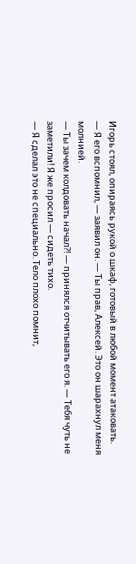Игорь стоял, опираясь рукой о шкаф, готовый в любой момент атаковать.
— Я его вспомнил, — заявил он. — Ты прав, Алексей. Это он шарахнул меня молнией.
— Ты зачем колдовать начал⁈ — принялся отчитывать его я. — Тебя чуть не заметили! Я же просил — сидеть тихо.
— Я сделал это не специально. Тело плохо помнит,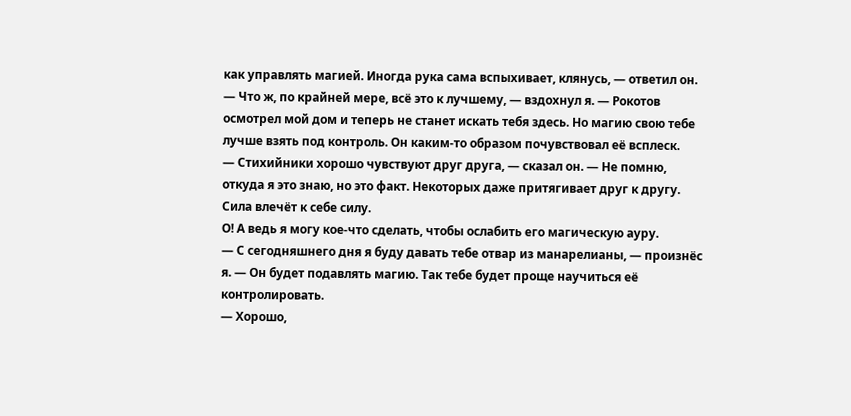как управлять магией. Иногда рука сама вспыхивает, клянусь, — ответил он.
— Что ж, по крайней мере, всё это к лучшему, — вздохнул я. — Рокотов осмотрел мой дом и теперь не станет искать тебя здесь. Но магию свою тебе лучше взять под контроль. Он каким-то образом почувствовал её всплеск.
— Стихийники хорошо чувствуют друг друга, — сказал он. — Не помню, откуда я это знаю, но это факт. Некоторых даже притягивает друг к другу. Сила влечёт к себе силу.
О! А ведь я могу кое-что сделать, чтобы ослабить его магическую ауру.
— С сегодняшнего дня я буду давать тебе отвар из манарелианы, — произнёс я. — Он будет подавлять магию. Так тебе будет проще научиться её контролировать.
— Хорошо,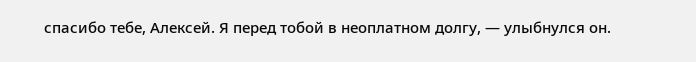спасибо тебе, Алексей. Я перед тобой в неоплатном долгу, — улыбнулся он.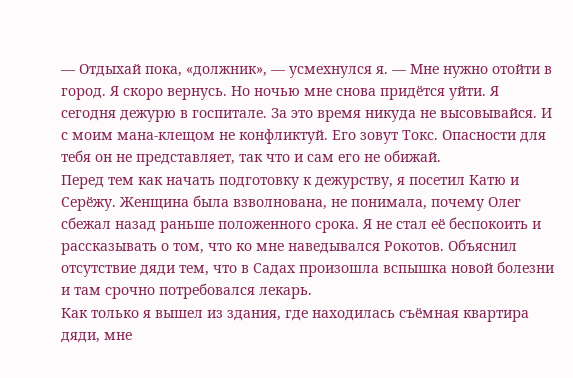— Отдыхай пока, «должник», — усмехнулся я. — Мне нужно отойти в город. Я скоро вернусь. Но ночью мне снова придётся уйти. Я сегодня дежурю в госпитале. За это время никуда не высовывайся. И с моим мана-клещом не конфликтуй. Его зовут Токс. Опасности для тебя он не представляет, так что и сам его не обижай.
Перед тем как начать подготовку к дежурству, я посетил Катю и Серёжу. Женщина была взволнована, не понимала, почему Олег сбежал назад раньше положенного срока. Я не стал её беспокоить и рассказывать о том, что ко мне наведывался Рокотов. Объяснил отсутствие дяди тем, что в Садах произошла вспышка новой болезни и там срочно потребовался лекарь.
Как только я вышел из здания, где находилась съёмная квартира дяди, мне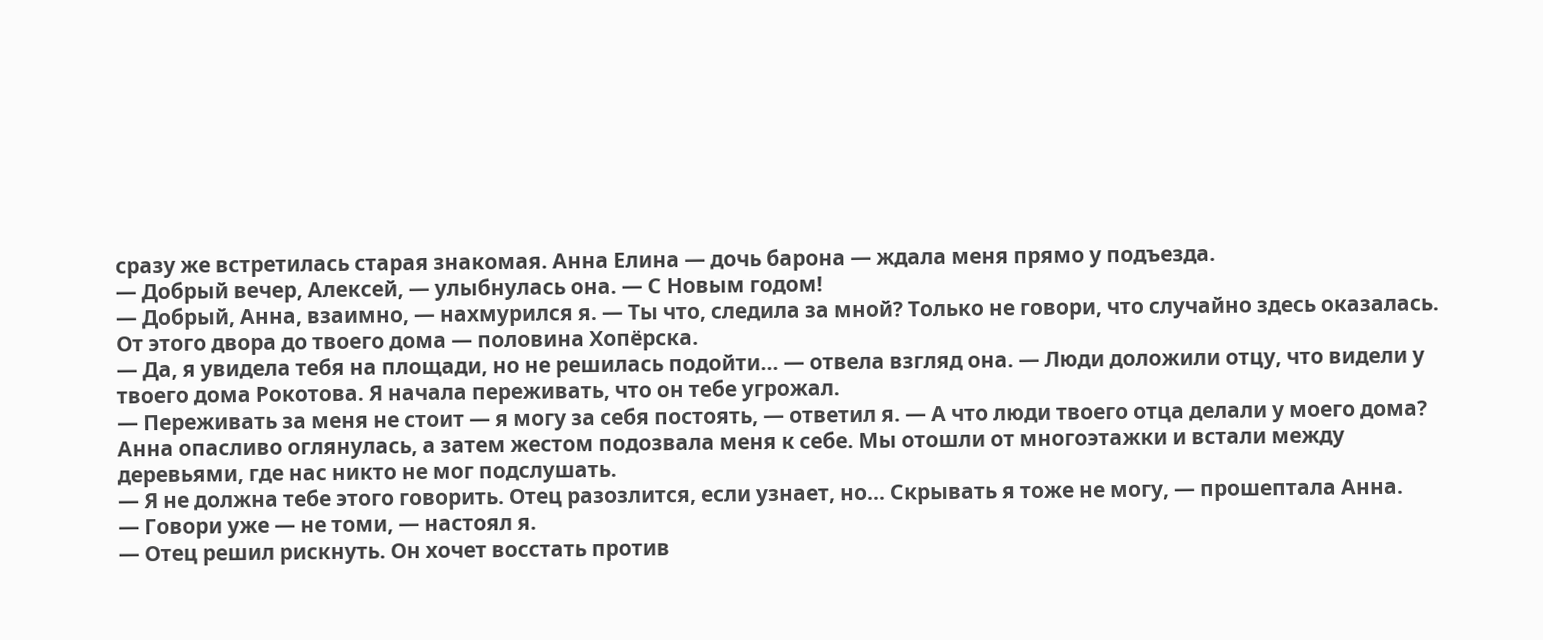сразу же встретилась старая знакомая. Анна Елина — дочь барона — ждала меня прямо у подъезда.
— Добрый вечер, Алексей, — улыбнулась она. — С Новым годом!
— Добрый, Анна, взаимно, — нахмурился я. — Ты что, следила за мной? Только не говори, что случайно здесь оказалась. От этого двора до твоего дома — половина Хопёрска.
— Да, я увидела тебя на площади, но не решилась подойти… — отвела взгляд она. — Люди доложили отцу, что видели у твоего дома Рокотова. Я начала переживать, что он тебе угрожал.
— Переживать за меня не стоит — я могу за себя постоять, — ответил я. — А что люди твоего отца делали у моего дома?
Анна опасливо оглянулась, а затем жестом подозвала меня к себе. Мы отошли от многоэтажки и встали между деревьями, где нас никто не мог подслушать.
— Я не должна тебе этого говорить. Отец разозлится, если узнает, но… Скрывать я тоже не могу, — прошептала Анна.
— Говори уже — не томи, — настоял я.
— Отец решил рискнуть. Он хочет восстать против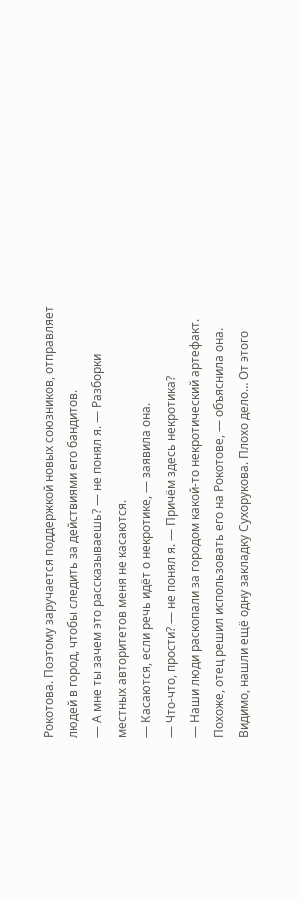Рокотова. Поэтому заручается поддержкой новых союзников, отправляет людей в город, чтобы следить за действиями его бандитов.
— А мне ты зачем это рассказываешь? — не понял я. — Разборки местных авторитетов меня не касаются.
— Касаются, если речь идёт о некротике, — заявила она.
— Что-что, прости? — не понял я. — Причём здесь некротика?
— Наши люди раскопали за городом какой-то некротический артефакт. Похоже, отец решил использовать его на Рокотове, — объяснила она.
Видимо, нашли ещё одну закладку Сухорукова. Плохо дело… От этого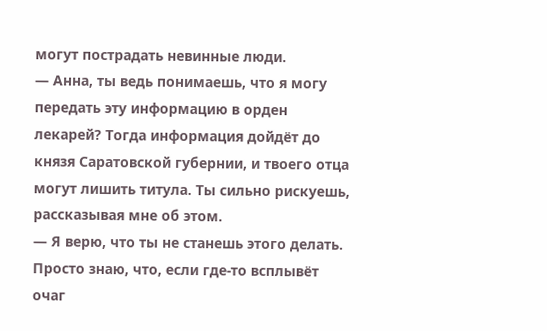могут пострадать невинные люди.
— Анна, ты ведь понимаешь, что я могу передать эту информацию в орден лекарей? Тогда информация дойдёт до князя Саратовской губернии, и твоего отца могут лишить титула. Ты сильно рискуешь, рассказывая мне об этом.
— Я верю, что ты не станешь этого делать. Просто знаю, что, если где-то всплывёт очаг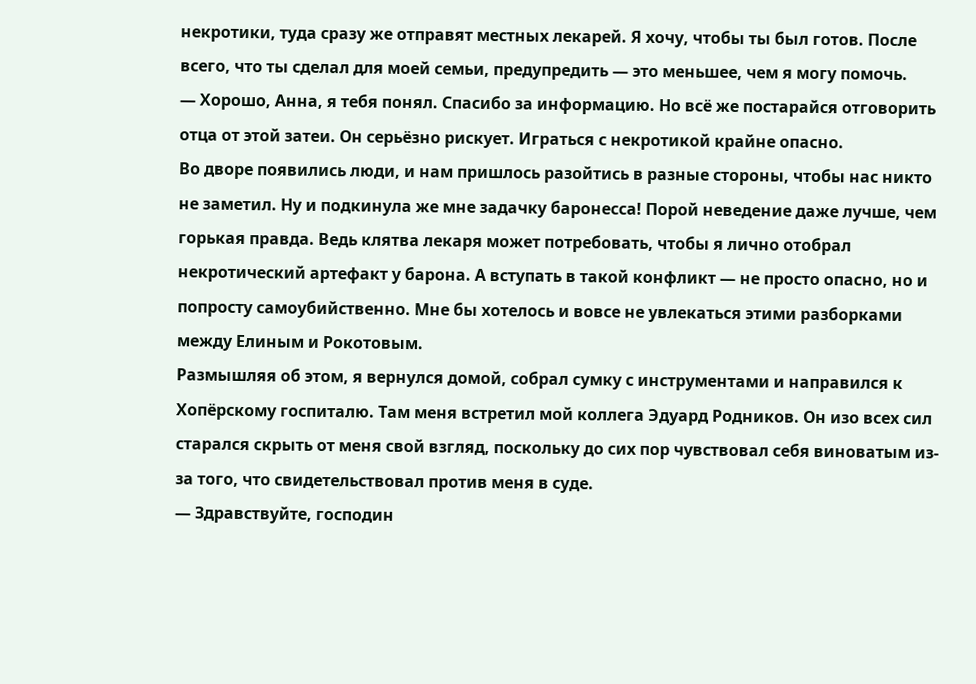некротики, туда сразу же отправят местных лекарей. Я хочу, чтобы ты был готов. После всего, что ты сделал для моей семьи, предупредить — это меньшее, чем я могу помочь.
— Хорошо, Анна, я тебя понял. Спасибо за информацию. Но всё же постарайся отговорить отца от этой затеи. Он серьёзно рискует. Играться с некротикой крайне опасно.
Во дворе появились люди, и нам пришлось разойтись в разные стороны, чтобы нас никто не заметил. Ну и подкинула же мне задачку баронесса! Порой неведение даже лучше, чем горькая правда. Ведь клятва лекаря может потребовать, чтобы я лично отобрал некротический артефакт у барона. А вступать в такой конфликт — не просто опасно, но и попросту самоубийственно. Мне бы хотелось и вовсе не увлекаться этими разборками между Елиным и Рокотовым.
Размышляя об этом, я вернулся домой, собрал сумку с инструментами и направился к Хопёрскому госпиталю. Там меня встретил мой коллега Эдуард Родников. Он изо всех сил старался скрыть от меня свой взгляд, поскольку до сих пор чувствовал себя виноватым из-за того, что свидетельствовал против меня в суде.
— Здравствуйте, господин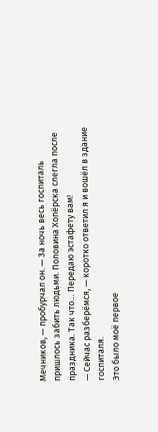Мечников, — пробурчал он. — За ночь весь госпиталь пришлось забить людьми. Половина Хопёрска слегла после праздника. Так что… Передаю эстафету вам!
— Сейчас разберёмся, — коротко ответил я и вошёл в здание госпиталя.
Это было моё первое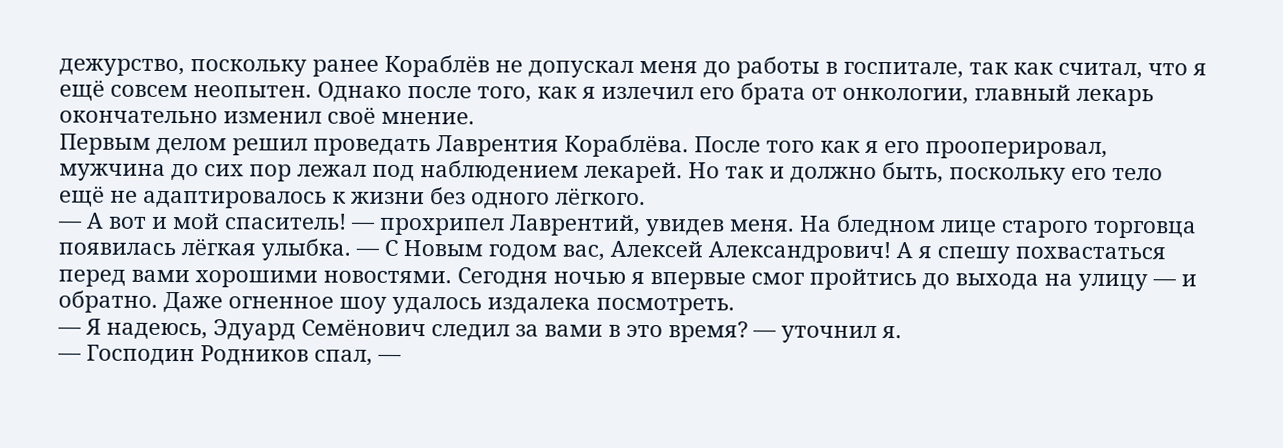дежурство, поскольку ранее Кораблёв не допускал меня до работы в госпитале, так как считал, что я ещё совсем неопытен. Однако после того, как я излечил его брата от онкологии, главный лекарь окончательно изменил своё мнение.
Первым делом решил проведать Лаврентия Кораблёва. После того как я его прооперировал, мужчина до сих пор лежал под наблюдением лекарей. Но так и должно быть, поскольку его тело ещё не адаптировалось к жизни без одного лёгкого.
— А вот и мой спаситель! — прохрипел Лаврентий, увидев меня. На бледном лице старого торговца появилась лёгкая улыбка. — С Новым годом вас, Алексей Александрович! А я спешу похвастаться перед вами хорошими новостями. Сегодня ночью я впервые смог пройтись до выхода на улицу — и обратно. Даже огненное шоу удалось издалека посмотреть.
— Я надеюсь, Эдуард Семёнович следил за вами в это время? — уточнил я.
— Господин Родников спал, —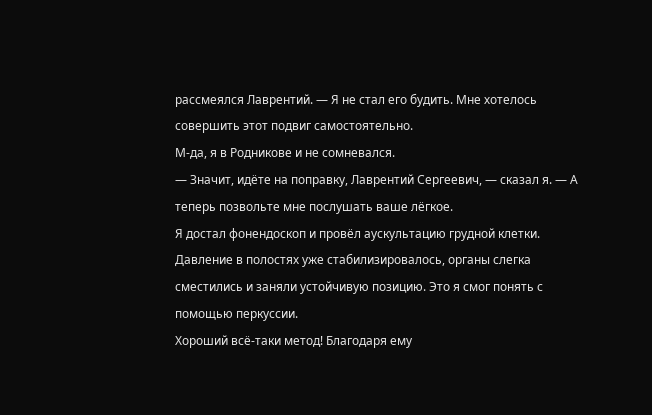рассмеялся Лаврентий. — Я не стал его будить. Мне хотелось совершить этот подвиг самостоятельно.
М-да, я в Родникове и не сомневался.
— Значит, идёте на поправку, Лаврентий Сергеевич, — сказал я. — А теперь позвольте мне послушать ваше лёгкое.
Я достал фонендоскоп и провёл аускультацию грудной клетки. Давление в полостях уже стабилизировалось, органы слегка сместились и заняли устойчивую позицию. Это я смог понять с помощью перкуссии.
Хороший всё-таки метод! Благодаря ему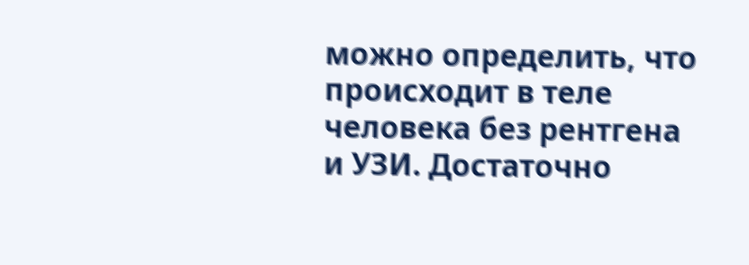можно определить, что происходит в теле человека без рентгена и УЗИ. Достаточно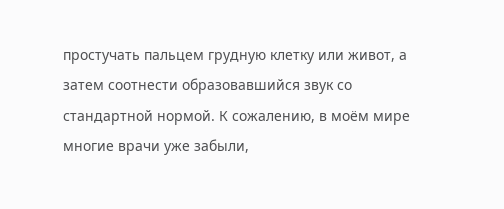простучать пальцем грудную клетку или живот, а затем соотнести образовавшийся звук со стандартной нормой. К сожалению, в моём мире многие врачи уже забыли,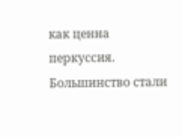как ценна перкуссия. Большинство стали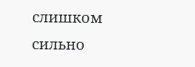слишком сильно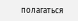полагаться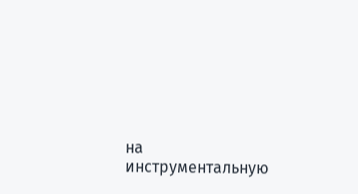на инструментальную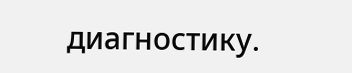диагностику.